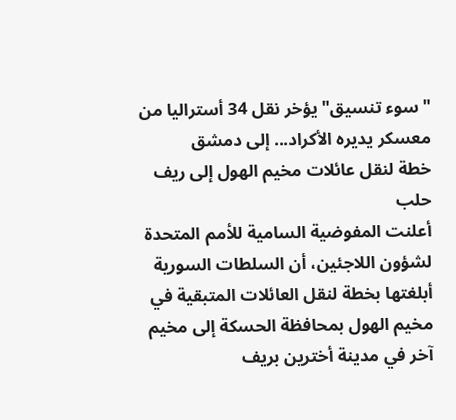"سوء تنسيق" يؤخر نقل 34 أستراليا من معسكر يديره الأكراد... إلى دمشق
خطة لنقل عائلات مخيم الهول إلى ريف حلب
أعلنت المفوضية السامية للأمم المتحدة لشؤون اللاجئين، أن السلطات السورية أبلغتها بخطة لنقل العائلات المتبقية في مخيم الهول بمحافظة الحسكة إلى مخيم آخر في مدينة أخترين بريف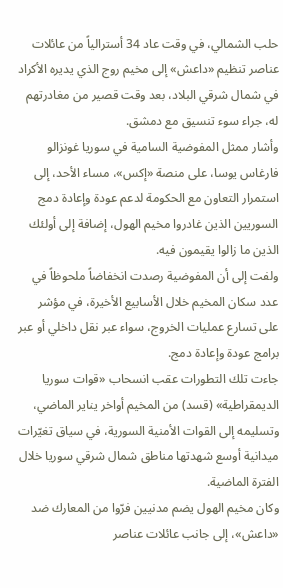حلب الشمالي، في وقت عاد 34 أسترالياً من عائلات عناصر تنظيم «داعش» إلى مخيم روج الذي يديره الأكراد في شمال شرقي البلاد، بعد وقت قصير من مغادرتهم له، جراء سوء تنسيق مع دمشق.
وأشار ممثل المفوضية السامية في سوريا غونزالو فارغاس يوسا، على منصة «إكس»، مساء الأحد، إلى استمرار التعاون مع الحكومة لدعم عودة وإعادة دمج السوريين الذين غادروا مخيم الهول، إضافة إلى أولئك الذين ما زالوا يقيمون فيه.
ولفت إلى أن المفوضية رصدت انخفاضاً ملحوظاً في عدد سكان المخيم خلال الأسابيع الأخيرة، في مؤشر على تسارع عمليات الخروج، سواء عبر نقل داخلي أو عبر برامج عودة وإعادة دمج.
جاءت تلك التطورات عقب انسحاب «قوات سوريا الديمقراطية» (قسد) من المخيم أواخر يناير الماضي، وتسليمه إلى القوات الأمنية السورية، في سياق تغيّرات ميدانية أوسع شهدتها مناطق شمال شرقي سوريا خلال الفترة الماضية.
وكان مخيم الهول يضم مدنيين فرّوا من المعارك ضد «داعش»، إلى جانب عائلات عناصر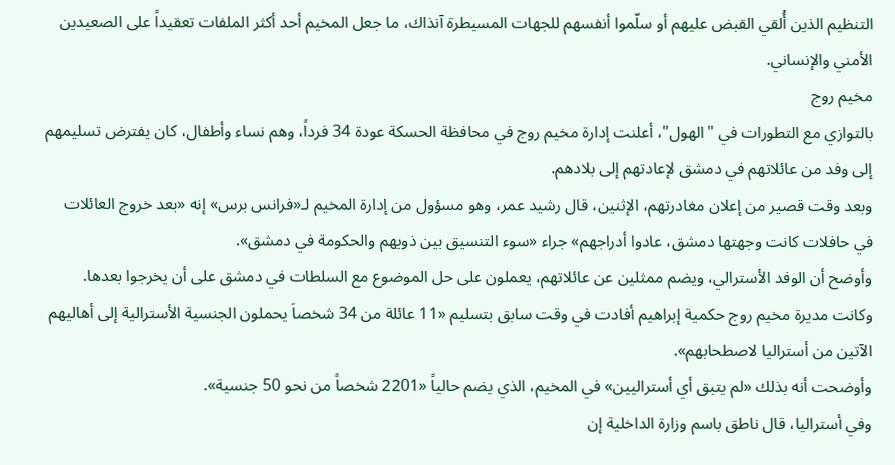التنظيم الذين أُلقي القبض عليهم أو سلّموا أنفسهم للجهات المسيطرة آنذاك، ما جعل المخيم أحد أكثر الملفات تعقيداً على الصعيدين الأمني والإنساني.
مخيم روج
بالتوازي مع التطورات في "الهول"، أعلنت إدارة مخيم روج في محافظة الحسكة عودة 34 فرداً، وهم نساء وأطفال، كان يفترض تسليمهم إلى وفد من عائلاتهم في دمشق لإعادتهم إلى بلادهم.
وبعد وقت قصير من إعلان مغادرتهم، الإثنين، قال رشيد عمر، وهو مسؤول من إدارة المخيم لـ«فرانس برس» إنه «بعد خروج العائلات في حافلات كانت وجهتها دمشق، عادوا أدراجهم» جراء «سوء التنسيق بين ذويهم والحكومة في دمشق».
وأوضح أن الوفد الأسترالي، ويضم ممثلين عن عائلاتهم، يعملون على حل الموضوع مع السلطات في دمشق على أن يخرجوا بعدها.
وكانت مديرة مخيم روج حكمية إبراهيم أفادت في وقت سابق بتسليم «11 عائلة من 34 شخصاَ يحملون الجنسية الأسترالية إلى أهاليهم الآتين من أستراليا لاصطحابهم».
وأوضحت أنه بذلك «لم يتبق أي أستراليين» في المخيم، الذي يضم حالياً «2201 شخصاً من نحو 50 جنسية».
وفي أستراليا، قال ناطق باسم وزارة الداخلية إن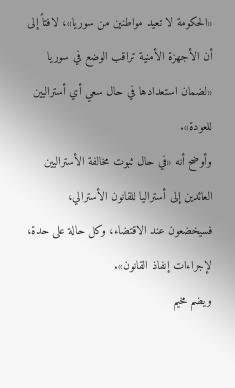«الحكومة لا تعيد مواطنين من سوريا»، لافتاً إلى أن الأجهزة الأمنية تراقب الوضع في سوريا «لضمان استعدادها في حال سعي أي أستراليين للعودة».
وأوضح أنه «في حال ثبوت مخالفة الأستراليين العائدين إلى أستراليا للقانون الأسترالي، فسيخضعون عند الاقتضاء، وكل حالة على حدة، لإجراءات إنفاذ القانون».
ويضم مخيم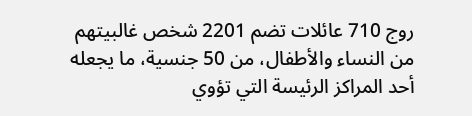روج 710 عائلات تضم 2201 شخص غالبيتهم من النساء والأطفال، من 50 جنسية، ما يجعله أحد المراكز الرئيسة التي تؤوي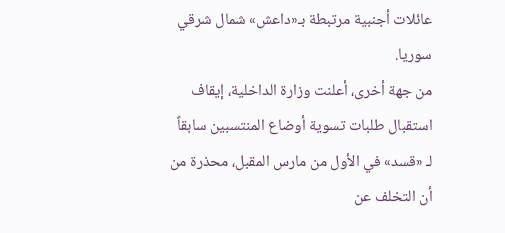عائلات أجنبية مرتبطة بـ«داعش» شمال شرقي سوريا.
من جهة أخرى، أعلنت وزارة الداخلية، إيقاف استقبال طلبات تسوية أوضاع المنتسبين سابقاً لـ «قسد» في الأول من مارس المقبل، محذرة من أن التخلف عن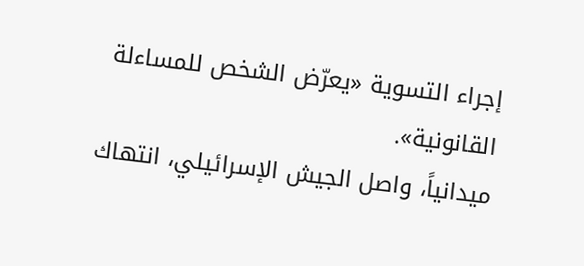إجراء التسوية «يعرّض الشخص للمساءلة القانونية».
ميدانياً، واصل الجيش الإسرائيلي، انتهاك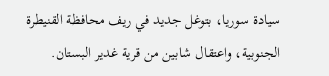سيادة سوريا، بتوغل جديد في ريف محافظة القنيطرة الجنوبية، واعتقال شابين من قرية غدير البستان.